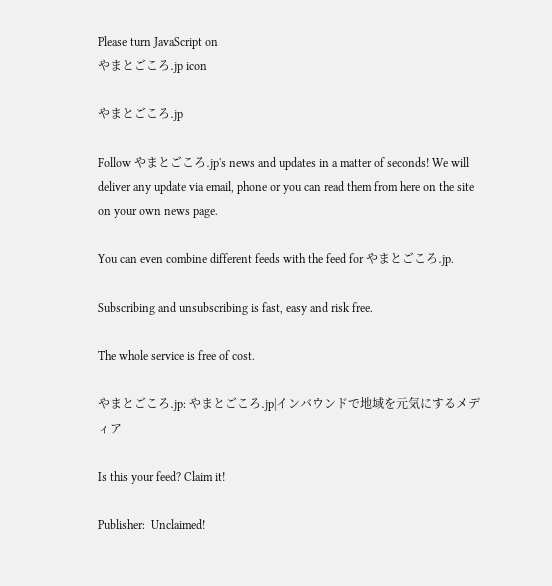Please turn JavaScript on
やまとごころ.jp icon

やまとごころ.jp

Follow やまとごころ.jp's news and updates in a matter of seconds! We will deliver any update via email, phone or you can read them from here on the site on your own news page.

You can even combine different feeds with the feed for やまとごころ.jp.

Subscribing and unsubscribing is fast, easy and risk free.

The whole service is free of cost.

やまとごころ.jp: やまとごころ.jp|インバウンドで地域を元気にするメディア

Is this your feed? Claim it!

Publisher:  Unclaimed!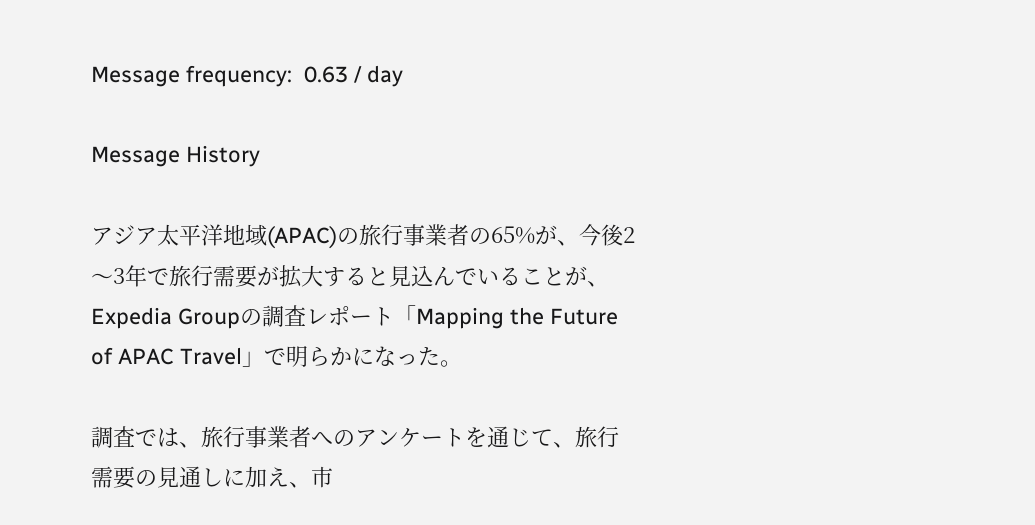Message frequency:  0.63 / day

Message History

アジア太平洋地域(APAC)の旅行事業者の65%が、今後2〜3年で旅行需要が拡大すると見込んでいることが、Expedia Groupの調査レポート「Mapping the Future of APAC Travel」で明らかになった。

調査では、旅行事業者へのアンケートを通じて、旅行需要の見通しに加え、市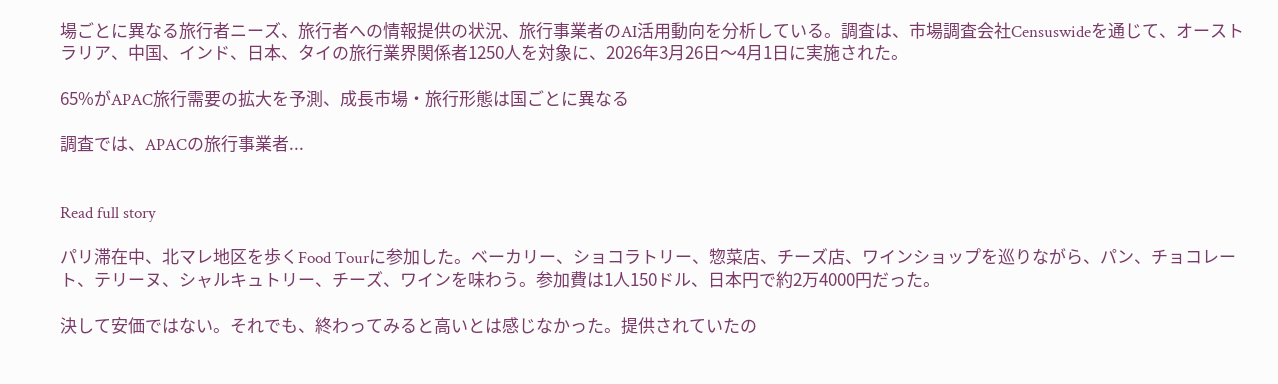場ごとに異なる旅行者ニーズ、旅行者への情報提供の状況、旅行事業者のAI活用動向を分析している。調査は、市場調査会社Censuswideを通じて、オーストラリア、中国、インド、日本、タイの旅行業界関係者1250人を対象に、2026年3月26日〜4月1日に実施された。

65%がAPAC旅行需要の拡大を予測、成長市場・旅行形態は国ごとに異なる

調査では、APACの旅行事業者...


Read full story

パリ滞在中、北マレ地区を歩くFood Tourに参加した。ベーカリー、ショコラトリー、惣菜店、チーズ店、ワインショップを巡りながら、パン、チョコレート、テリーヌ、シャルキュトリー、チーズ、ワインを味わう。参加費は1人150ドル、日本円で約2万4000円だった。

決して安価ではない。それでも、終わってみると高いとは感じなかった。提供されていたの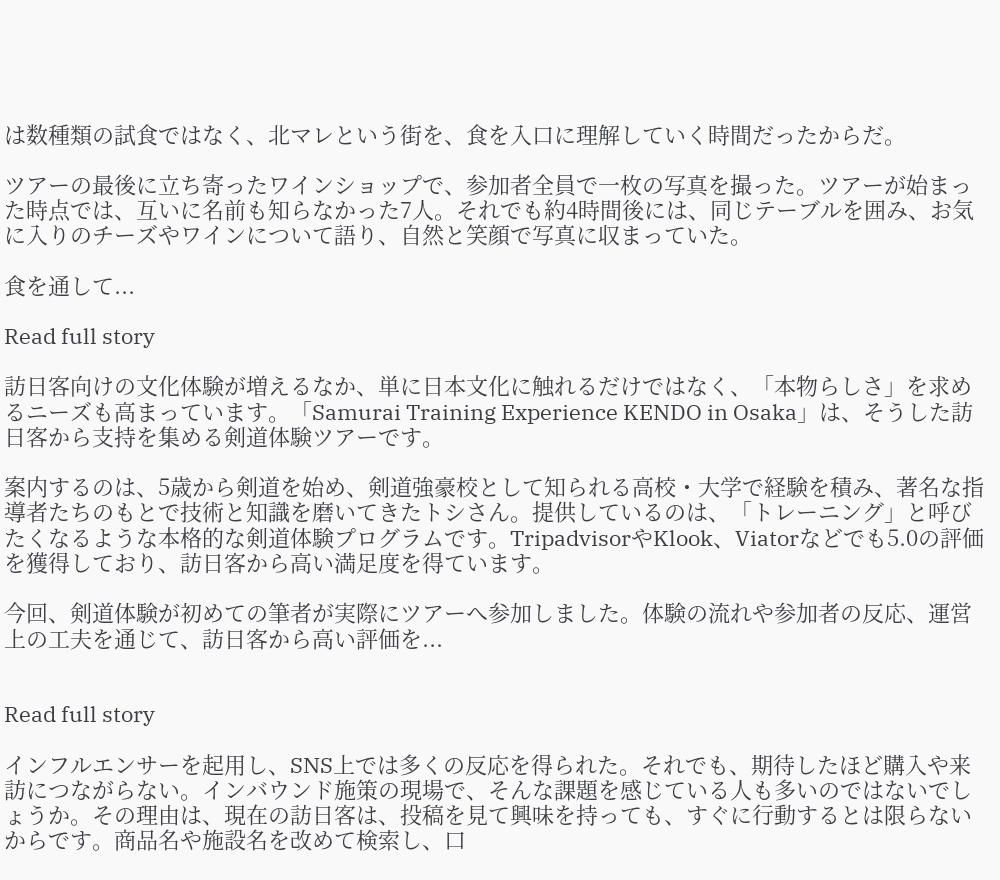は数種類の試食ではなく、北マレという街を、食を入口に理解していく時間だったからだ。

ツアーの最後に立ち寄ったワインショップで、参加者全員で一枚の写真を撮った。ツアーが始まった時点では、互いに名前も知らなかった7人。それでも約4時間後には、同じテーブルを囲み、お気に入りのチーズやワインについて語り、自然と笑顔で写真に収まっていた。

食を通して...

Read full story

訪日客向けの文化体験が増えるなか、単に日本文化に触れるだけではなく、「本物らしさ」を求めるニーズも高まっています。「Samurai Training Experience KENDO in Osaka」は、そうした訪日客から支持を集める剣道体験ツアーです。

案内するのは、5歳から剣道を始め、剣道強豪校として知られる高校・大学で経験を積み、著名な指導者たちのもとで技術と知識を磨いてきたトシさん。提供しているのは、「トレーニング」と呼びたくなるような本格的な剣道体験プログラムです。TripadvisorやKlook、Viatorなどでも5.0の評価を獲得しており、訪日客から高い満足度を得ています。

今回、剣道体験が初めての筆者が実際にツアーへ参加しました。体験の流れや参加者の反応、運営上の工夫を通じて、訪日客から高い評価を...


Read full story

インフルエンサーを起用し、SNS上では多くの反応を得られた。それでも、期待したほど購入や来訪につながらない。インバウンド施策の現場で、そんな課題を感じている人も多いのではないでしょうか。その理由は、現在の訪日客は、投稿を見て興味を持っても、すぐに行動するとは限らないからです。商品名や施設名を改めて検索し、口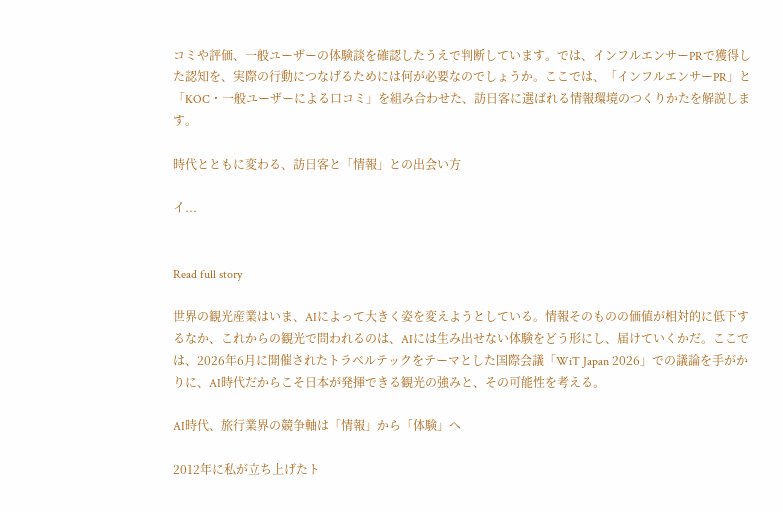コミや評価、一般ユーザーの体験談を確認したうえで判断しています。では、インフルエンサーPRで獲得した認知を、実際の行動につなげるためには何が必要なのでしょうか。ここでは、「インフルエンサーPR」と「KOC・一般ユーザーによる口コミ」を組み合わせた、訪日客に選ばれる情報環境のつくりかたを解説します。

時代とともに変わる、訪日客と「情報」との出会い方

イ...


Read full story

世界の観光産業はいま、AIによって大きく姿を変えようとしている。情報そのものの価値が相対的に低下するなか、これからの観光で問われるのは、AIには生み出せない体験をどう形にし、届けていくかだ。ここでは、2026年6月に開催されたトラベルテックをテーマとした国際会議「WiT Japan 2026」での議論を手がかりに、AI時代だからこそ日本が発揮できる観光の強みと、その可能性を考える。

AI時代、旅行業界の競争軸は「情報」から「体験」へ

2012年に私が立ち上げたト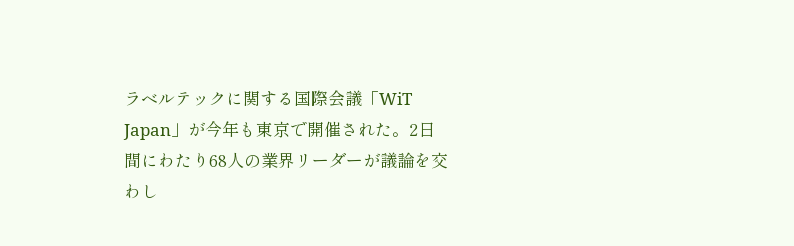ラベルテックに関する国際会議「WiT Japan」が今年も東京で開催された。2日間にわたり68人の業界リーダーが議論を交わし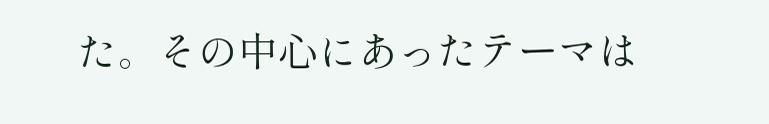た。その中心にあったテーマは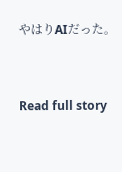やはりAIだった。


Read full story